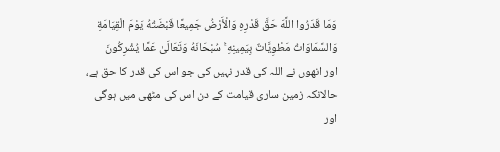وَمَا قَدَرُوا اللَّهَ حَقَّ قَدْرِهِ وَالْأَرْضُ جَمِيعًا قَبْضَتُهُ يَوْمَ الْقِيَامَةِ وَالسَّمَاوَاتُ مَطْوِيَّاتٌ بِيَمِينِهِ ۚ سُبْحَانَهُ وَتَعَالَىٰ عَمَّا يُشْرِكُونَ
اور انھوں نے اللہ کی قدر نہیں کی جو اس کی قدر کا حق ہے، حالانکہ زمین ساری قیامت کے دن اس کی مٹھی میں ہوگی اور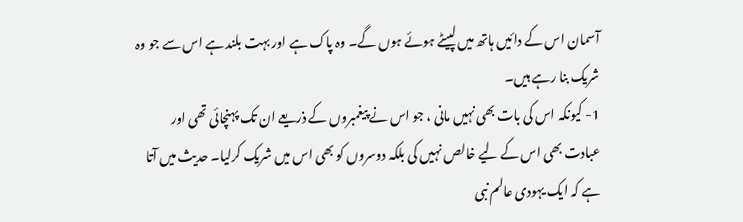آسمان اس کے دائیں ہاتھ میں لپیٹے ہوئے ہوں گے۔ وہ پاک ہے اور بہت بلند ہے اس سے جو وہ شریک بنا رہے ہیں۔
1- کیونکہ اس کی بات بھی نہیں مانی ، جو اس نے پیغمبروں کے ذریعے ان تک پہنچائی تھی اور عبادت بھی اس کے لیے خالص نہیں کی بلکہ دوسروں کو بھی اس میں شریک کرلیا۔ حدیث میں آتا ہے کہ ایک یہودی عالم نبی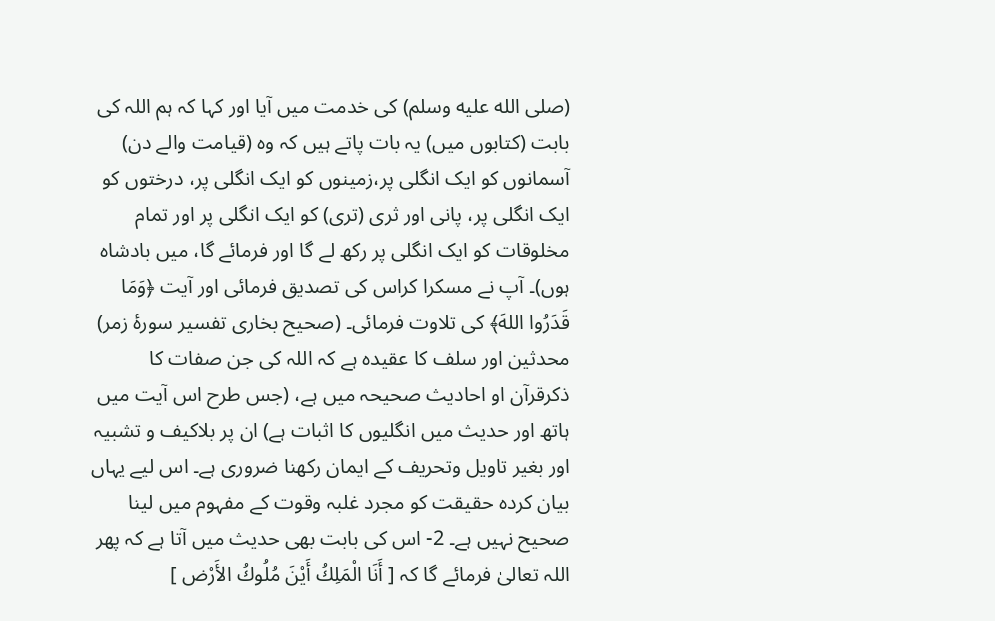(صلى الله عليه وسلم) کی خدمت میں آیا اور کہا کہ ہم اللہ کی بابت (کتابوں میں) یہ بات پاتے ہیں کہ وہ (قیامت والے دن) آسمانوں کو ایک انگلی پر،زمینوں کو ایک انگلی پر، درختوں کو ایک انگلی پر، پانی اور ثری (تری) کو ایک انگلی پر اور تمام مخلوقات کو ایک انگلی پر رکھ لے گا اور فرمائے گا، میں بادشاہ ہوں)۔ آپ نے مسکرا کراس کی تصدیق فرمائی اور آیت ﴿وَمَا قَدَرُوا اللهَ﴾ کی تلاوت فرمائی۔ (صحیح بخاری تفسیر سورۂ زمر) محدثین اور سلف کا عقیدہ ہے کہ اللہ کی جن صفات کا ذکرقرآن او احادیث صحیحہ میں ہے، (جس طرح اس آیت میں ہاتھ اور حدیث میں انگلیوں کا اثبات ہے) ان پر بلاکیف و تشبیہ اور بغیر تاویل وتحریف کے ایمان رکھنا ضروری ہے۔ اس لیے یہاں بیان کردہ حقیقت کو مجرد غلبہ وقوت کے مفہوم میں لینا صحیح نہیں ہے۔ 2- اس کی بابت بھی حدیث میں آتا ہے کہ پھر اللہ تعالیٰ فرمائے گا کہ [ أَنَا الْمَلِكُ أَيْنَ مُلُوكُ الأَرْض ]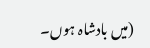(میں بادشاہ ہوں۔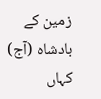زمین کے بادشاہ (آج) کہاں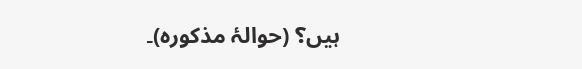ہیں؟ (حوالۂ مذکورہ)۔